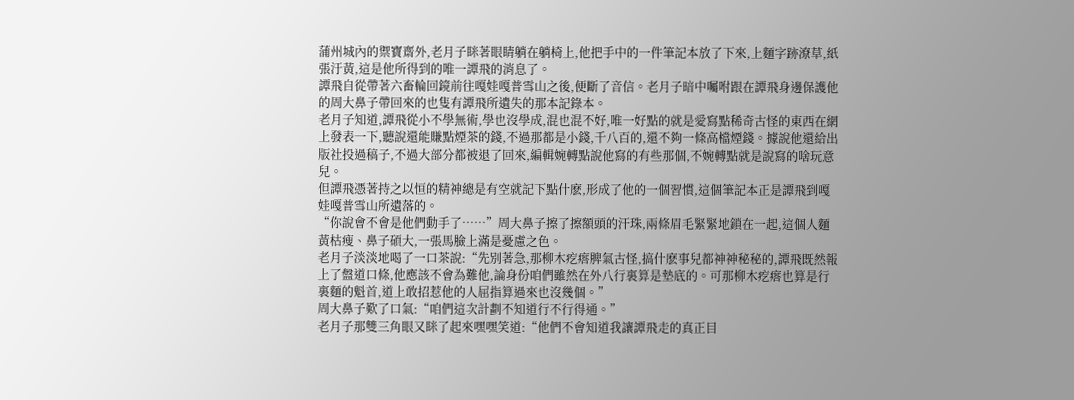蒲州城內的禦寶齋外,老月子眯著眼睛躺在躺椅上,他把手中的一件筆記本放了下來,上麵字跡潦草,紙張汙黃,這是他所得到的唯一譚飛的消息了。
譚飛自從帶著六畜輪回鏡前往嘎娃嘎普雪山之後,便斷了音信。老月子暗中囑咐跟在譚飛身邊保護他的周大鼻子帶回來的也隻有譚飛所遺失的那本記錄本。
老月子知道,譚飛從小不學無術,學也沒學成,混也混不好,唯一好點的就是愛寫點稀奇古怪的東西在網上發表一下,聽說還能賺點煙茶的錢,不過那都是小錢,千八百的,還不夠一條高檔煙錢。據說他還給出版社投過稿子,不過大部分都被退了回來,編輯婉轉點說他寫的有些那個,不婉轉點就是說寫的啥玩意兒。
但譚飛憑著持之以恒的精神總是有空就記下點什麽,形成了他的一個習慣,這個筆記本正是譚飛到嘎娃嘎普雪山所遺落的。
“你說會不會是他們動手了……”周大鼻子擦了擦額頭的汗珠,兩條眉毛緊緊地鎖在一起,這個人麵黃枯瘦、鼻子碩大,一張馬臉上滿是憂慮之色。
老月子淡淡地喝了一口茶說:“先別著急,那柳木疙瘩脾氣古怪,搞什麽事兒都神神秘秘的,譚飛既然報上了盤道口條,他應該不會為難他,論身份咱們雖然在外八行裏算是墊底的。可那柳木疙瘩也算是行裏麵的魁首,道上敢招惹他的人屈指算過來也沒幾個。”
周大鼻子歎了口氣:“咱們這次計劃不知道行不行得通。”
老月子那雙三角眼又眯了起來嘿嘿笑道:“他們不會知道我讓譚飛走的真正目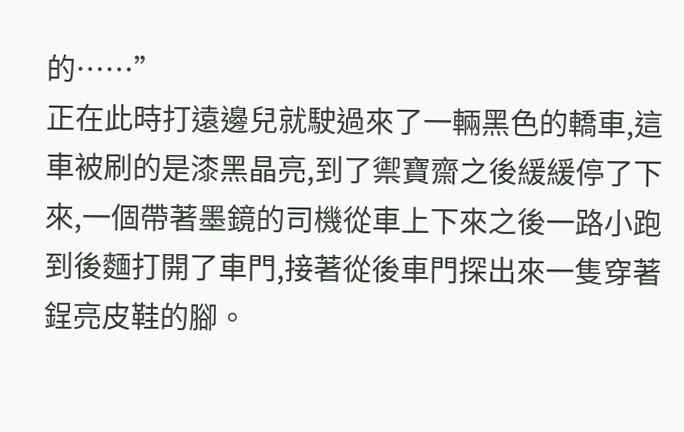的……”
正在此時打遠邊兒就駛過來了一輛黑色的轎車,這車被刷的是漆黑晶亮,到了禦寶齋之後緩緩停了下來,一個帶著墨鏡的司機從車上下來之後一路小跑到後麵打開了車門,接著從後車門探出來一隻穿著鋥亮皮鞋的腳。